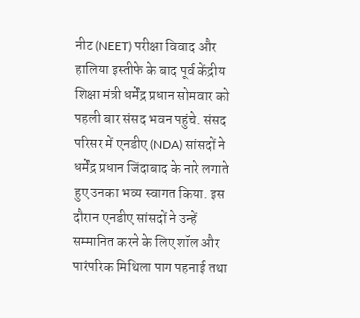नीट (NEET) परीक्षा विवाद और हालिया इस्तीफे के बाद पूर्व केंद्रीय शिक्षा मंत्री धर्मेंद्र प्रधान सोमवार को पहली बार संसद भवन पहुंचे. संसद परिसर में एनडीए (NDA) सांसदों ने धर्मेंद्र प्रधान जिंदाबाद के नारे लगाते हुए उनका भव्य स्वागत किया. इस दौरान एनडीए सांसदों ने उन्हें सम्मानित करने के लिए शॉल और पारंपरिक मिथिला पाग पहनाई तथा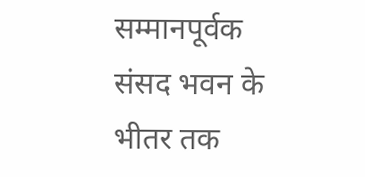सम्मानपूर्वक संसद भवन के भीतर तक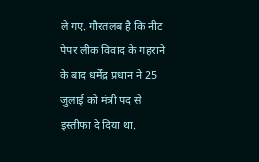ले गए. गौरतलब है कि नीट पेपर लीक विवाद के गहराने के बाद धर्मेंद्र प्रधान ने 25 जुलाई को मंत्री पद से इस्तीफा दे दिया था.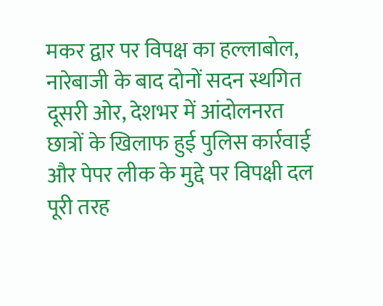मकर द्वार पर विपक्ष का हल्लाबोल, नारेबाजी के बाद दोनों सदन स्थगित
दूसरी ओर, देशभर में आंदोलनरत छात्रों के खिलाफ हुई पुलिस कार्रवाई और पेपर लीक के मुद्दे पर विपक्षी दल पूरी तरह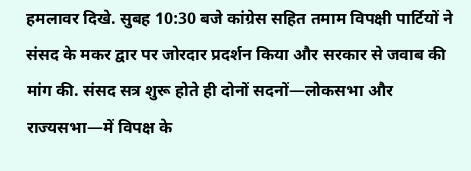हमलावर दिखे. सुबह 10:30 बजे कांग्रेस सहित तमाम विपक्षी पार्टियों ने संसद के मकर द्वार पर जोरदार प्रदर्शन किया और सरकार से जवाब की मांग की. संसद सत्र शुरू होते ही दोनों सदनों—लोकसभा और राज्यसभा—में विपक्ष के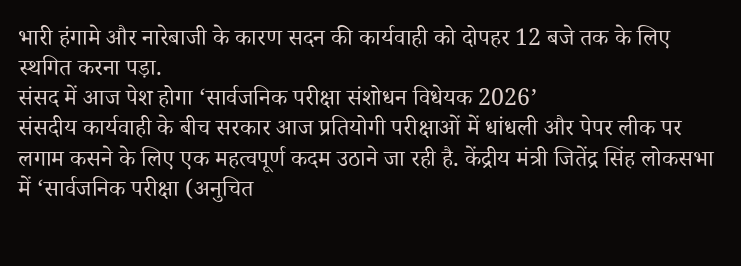भारी हंगामे और नारेबाजी के कारण सदन की कार्यवाही को दोपहर 12 बजे तक के लिए स्थगित करना पड़ा.
संसद में आज पेश होगा ‘सार्वजनिक परीक्षा संशोधन विधेयक 2026’
संसदीय कार्यवाही के बीच सरकार आज प्रतियोगी परीक्षाओं में धांधली और पेपर लीक पर लगाम कसने के लिए एक महत्वपूर्ण कदम उठाने जा रही है. केंद्रीय मंत्री जितेंद्र सिंह लोकसभा में ‘सार्वजनिक परीक्षा (अनुचित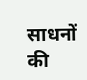साधनों की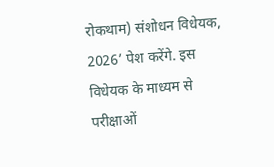रोकथाम) संशोधन विधेयक, 2026’ पेश करेंगे. इस विधेयक के माध्यम से परीक्षाओं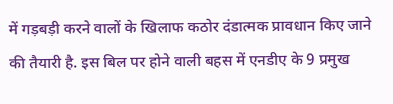में गड़बड़ी करने वालों के खिलाफ कठोर दंडात्मक प्रावधान किए जाने की तैयारी है. इस बिल पर होने वाली बहस में एनडीए के 9 प्रमुख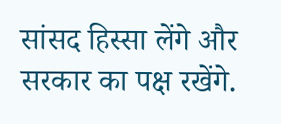सांसद हिस्सा लेंगे और सरकार का पक्ष रखेंगे.